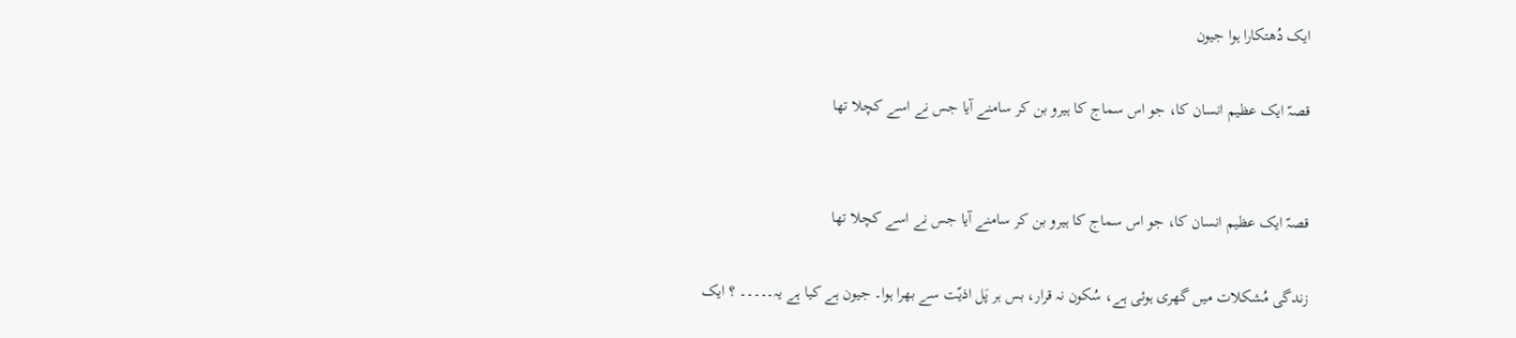ایک دُھتکارا ہوا جیون

قصہّ ایک عظیم انسان کا، جو اس سماج کا ہیرو بن کر سامنے آیا جس نے اسے کچلا تھا


قصہّ ایک عظیم انسان کا، جو اس سماج کا ہیرو بن کر سامنے آیا جس نے اسے کچلا تھا

زندگی مُشکلات میں گھری ہوئی ہے، سُکون نہ قرار، بس ہر پَل اذیّت سے بھرا ہوا۔ جیون ہے کیا ہے یہ۔۔۔۔۔ ؟ ایک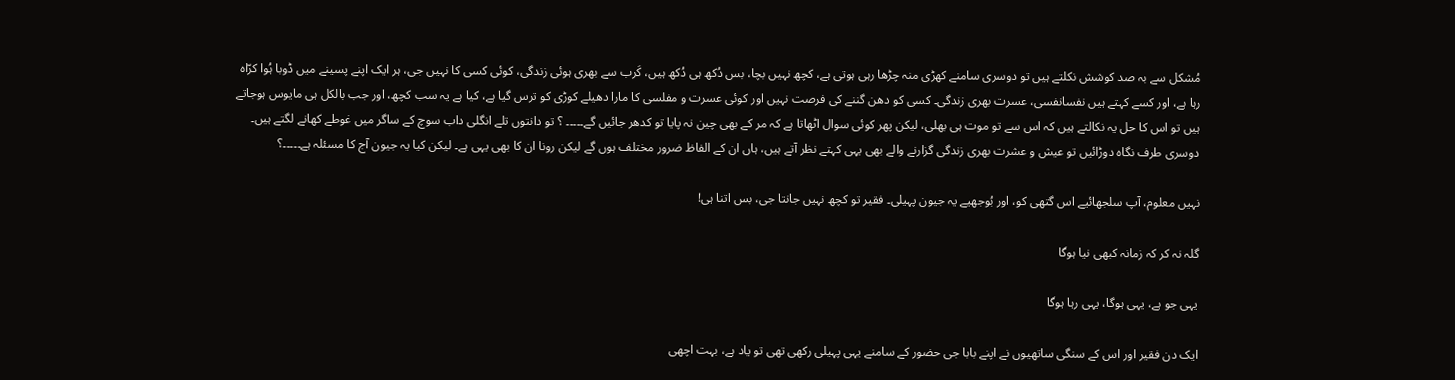مُشکل سے بہ صد کوشش نکلتے ہیں تو دوسری سامنے کھڑی منہ چڑھا رہی ہوتی ہے، کچھ نہیں بچا، بس دُکھ ہی دُکھ ہیں، کَرب سے بھری ہوئی زندگی، کوئی کسی کا نہیں جی، ہر ایک اپنے پسینے میں ڈوبا ہُوا کرّاہ رہا ہے، اور کسے کہتے ہیں نفسانفسی، عسرت بھری زندگی۔ کسی کو دھن گننے کی فرصت نہیں اور کوئی عسرت و مفلسی کا مارا دھیلے کوڑی کو ترس گیا ہے، کیا ہے یہ سب کچھ، اور جب بالکل ہی مایوس ہوجاتے ہیں تو اس کا حل یہ نکالتے ہیں کہ اس سے تو موت ہی بھلی، لیکن پھر کوئی سوال اٹھاتا ہے کہ مر کے بھی چین نہ پایا تو کدھر جائیں گے۔۔۔۔۔ ؟ تو دانتوں تلے انگلی داب سوچ کے ساگر میں غوطے کھانے لگتے ہیں۔ دوسری طرف نگاہ دوڑائیں تو عیش و عشرت بھری زندگی گزارنے والے بھی یہی کہتے نظر آتے ہیں، ہاں ان کے الفاظ ضرور مختلف ہوں گے لیکن رونا ان کا بھی یہی ہے۔ لیکن کیا یہ جیون آج کا مسئلہ ہے۔۔۔۔۔؟

نہیں معلوم، آپ سلجھائیے اس گتھی کو، اور بُوجھیے یہ جیون پہیلی۔ فقیر تو کچھ نہیں جانتا جی، بس اتنا ہی!

گلہ نہ کر کہ زمانہ کبھی نیا ہوگا

یہی جو ہے، یہی ہوگا، یہی رہا ہوگا

ایک دن فقیر اور اس کے سنگی ساتھیوں نے اپنے بابا جی حضور کے سامنے یہی پہیلی رکھی تھی تو یاد ہے، بہت اچھی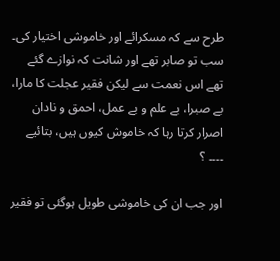طرح سے کہ مسکرائے اور خاموشی اختیار کی۔ سب تو صابر تھے اور شانت کہ نوازے گئے تھے اس نعمت سے لیکن فقیر عجلت کا مارا، بے صبرا، بے علم و بے عمل، احمق و نادان اصرار کرتا رہا کہ خاموش کیوں ہیں، بتائیے ۔۔۔۔ ؟

اور جب ان کی خاموشی طویل ہوگئی تو فقیر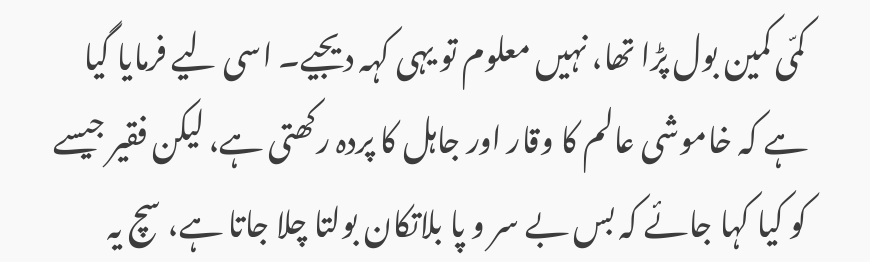کمّی کمین بول پڑا تھا، نہیں معلوم تو یہی کہہ دیجیے۔ اسی لیے فرمایا گیا ہے کہ خاموشی عالم کا وقار اور جاہل کا پردہ رکھتی ہے، لیکن فقیر جیسے کو کیا کہا جائے کہ بس بے سر و پا بلاتکان بولتا چلا جاتا ہے، سچ یہ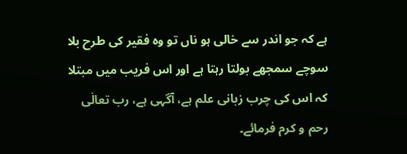ہے کہ جو اندر سے خالی ہو ناں تو وہ فقیر کی طرح بلا سوچے سمجھے بولتا رہتا ہے اور اس فریب میں مبتلا کہ اس کی چرب زبانی علم ہے، آگہی ہے، رب تعالٰی رحم و کرم فرمائے۔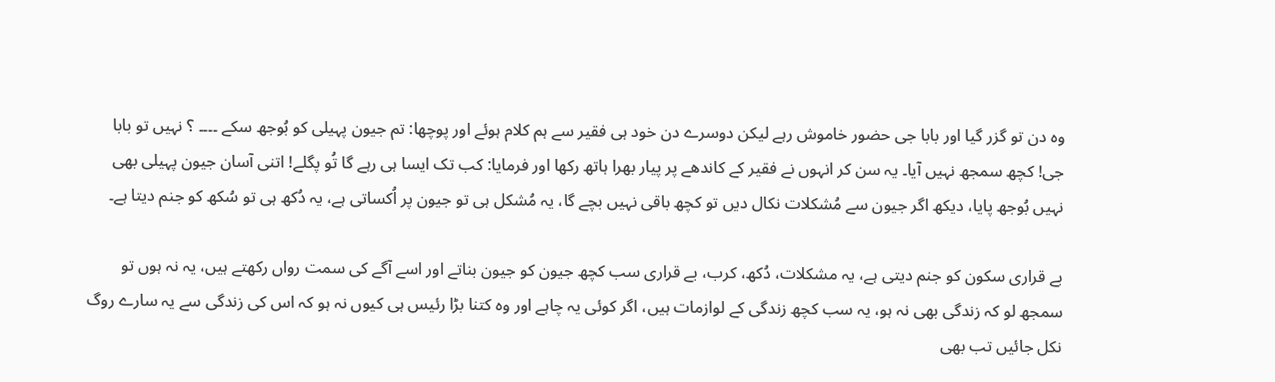وہ دن تو گزر گیا اور بابا جی حضور خاموش رہے لیکن دوسرے دن خود ہی فقیر سے ہم کلام ہوئے اور پوچھا: تم جیون پہیلی کو بُوجھ سکے ۔۔۔۔ ؟ نہیں تو بابا جی! کچھ سمجھ نہیں آیا۔ یہ سن کر انہوں نے فقیر کے کاندھے پر پیار بھرا ہاتھ رکھا اور فرمایا: کب تک ایسا ہی رہے گا تُو پگلے! اتنی آسان جیون پہیلی بھی نہیں بُوجھ پایا، دیکھ اگر جیون سے مُشکلات نکال دیں تو کچھ باقی نہیں بچے گا، یہ مُشکل ہی تو جیون پر اُکساتی ہے، یہ دُکھ ہی تو سُکھ کو جنم دیتا ہے۔

بے قراری سکون کو جنم دیتی ہے، یہ مشکلات، دُکھ، کرب، بے قراری سب کچھ جیون کو جیون بناتے اور اسے آگے کی سمت رواں رکھتے ہیں، یہ نہ ہوں تو سمجھ لو کہ زندگی بھی نہ ہو، یہ سب کچھ زندگی کے لوازمات ہیں، اگر کوئی یہ چاہے اور وہ کتنا بڑا رئیس ہی کیوں نہ ہو کہ اس کی زندگی سے یہ سارے روگ نکل جائیں تب بھی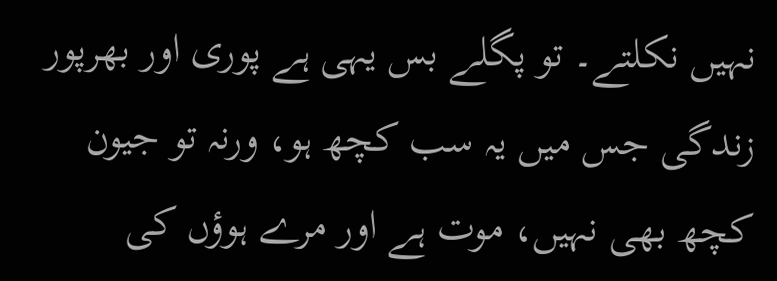نہیں نکلتے۔ تو پگلے بس یہی ہے پوری اور بھرپور زندگی جس میں یہ سب کچھ ہو، ورنہ تو جیون کچھ بھی نہیں، موت ہے اور مرے ہوؤں کی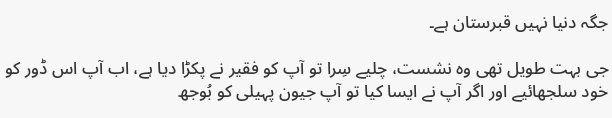جگہ دنیا نہیں قبرستان ہے۔

جی بہت طویل تھی وہ نشست، چلیے سِرا تو آپ کو فقیر نے پکڑا دیا ہے، اب آپ اس ڈور کو خود سلجھائیے اور اگر آپ نے ایسا کیا تو آپ جیون پہیلی کو بُوجھ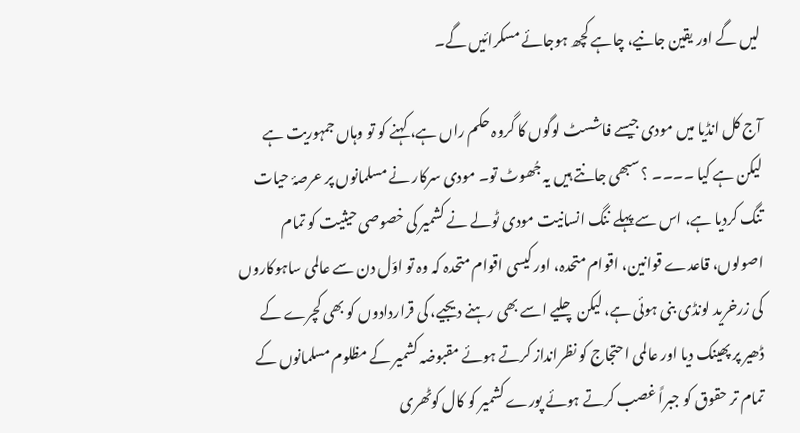لیں گے اور یقین جانیے، چاہے کچھ ہوجائے مسکرائیں گے۔

آج کل انڈیا میں مودی جیسے فاشسٹ لوگوں کا گروہ حکم راں ہے، کہنے کو تو وہاں جمہوریت ہے لیکن ہے کیا ۔۔۔۔ ؟ سبھی جانتے ہیں یہ جُھوٹ تو۔ مودی سرکار نے مسلمانوں پر عرصۂ حیات تنگ کردیا ہے، اس سے پہلے ننگ انسانیت مودی ٹولے نے کشمیر کی خصوصی حیثیت کو تمام اصولوں، قاعدے قوانین، اقوام متحدہ، اور کیسی اقوام متحدہ کہ وہ تو اوّل دن سے عالمی ساہوکاروں کی زرخرید لونڈی بنی ہوئی ہے، لیکن چلیے اسے بھی رہنے دیجیے، کی قراردادوں کو بھی کچرے کے ڈھیر پر پھینک دیا اور عالمی احتجاج کو نظرانداز کرتے ہوئے مقبوضہ کشمیر کے مظلوم مسلمانوں کے تمام تر حقوق کو جبراً غصب کرتے ہوئے پورے کشمیر کو کال کوٹھری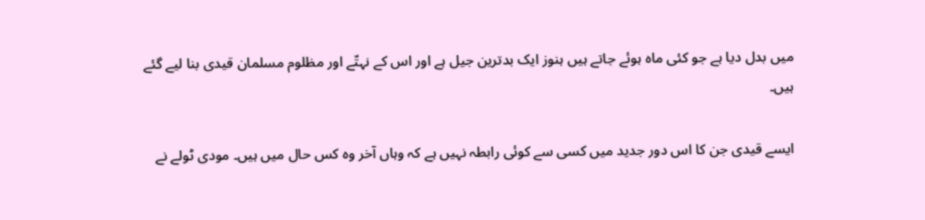میں بدل دیا ہے جو کئی ماہ ہوئے جاتے ہیں ہنوز ایک بدترین جیل ہے اور اس کے نہتّے اور مظلوم مسلمان قیدی بنا لیے گئے ہیں۔

ایسے قیدی جن کا اس دور جدید میں کسی سے کوئی رابطہ نہیں ہے کہ وہاں آخر وہ کس حال میں ہیں۔ مودی ٹولے نے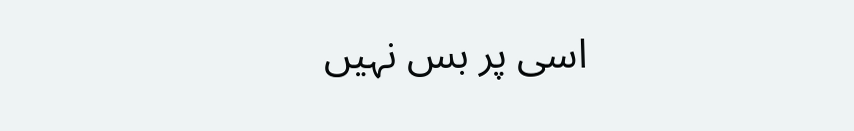اسی پر بس نہیں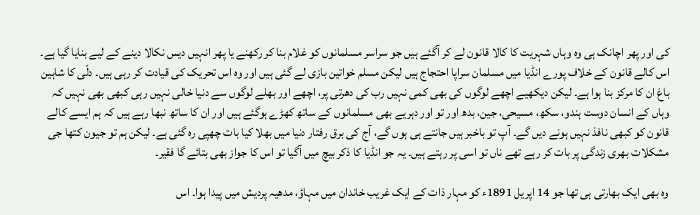کی اور پھر اچانک ہی وہ وہاں شہریت کا کالا قانون لے کر آگئے ہیں جو سراسر مسلمانوں کو غلام بنا کر رکھنے یا پھر انہیں دیس نکالا دینے کے لیے بنایا گیا ہے۔ اس کالے قانون کے خلاف پورے انڈیا میں مسلمان سراپا احتجاج ہیں لیکن مسلم خواتین بازی لے گئی ہیں اور وہ اس تحریک کی قیادت کر رہی ہیں۔ دلّی کا شاہین باغ ان کا مرکز بنا ہوا ہے۔ لیکن دیکھیے اچھے لوگوں کی بھی کمی نہیں رب کی دھرتی پر، اچھے اور بھلے لوگوں سے دنیا خالی نہیں رہی کبھی بھی نہیں کہ وہاں کے انسان دوست ہندو، سکھ، مسیحی، جین، بدھ اور تو اور دہریے بھی مسلمانوں کے ساتھ کھڑے ہوگئے ہیں اور ان کا ساتھ نبھا رہے ہیں کہ ہم ایسے کالے قانون کو کبھی نافذ نہیں ہونے دیں گے۔ آپ تو باخبر ہیں جانتے ہی ہوں گے، آج کی برق رفتار دنیا میں بھلا کیا بات چھپی رہ گئی ہے۔ لیکن ہم تو جیون کتھا جی مشکلات بھری زندگی پر بات کر رہے تھے ناں تو اسی پر رہتے ہیں۔ یہ جو انڈیا کا ذکر بیچ میں آگیا تو اس کا جواز بھی بتائے گا فقیر۔

وہ بھی ایک بھارتی ہی تھا جو 14 اپریل 1891ء کو مہار ذات کے ایک غریب خاندان میں مہاؤ، مدھیہ پردیش میں پیدا ہوا۔ اس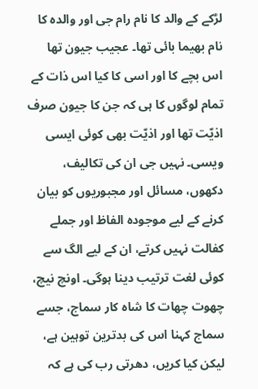لڑکے کے والد کا نام رام جی اور والدہ کا نام بھیما بائی تھا۔ عجیب جیون تھا اس بچے کا اور اسی کا کیا اس ذات کے تمام لوگوں کا ہی کہ جن کا جیون صرف اذیّت تھا اور اذیّت بھی کوئی ایسی ویسی۔ نہیں جی ان کی تکالیف، دکھوں، مسائل اور مجبوریوں کو بیان کرنے کے لیے موجودہ الفاظ اور جملے کفالت نہیں کرتے، ان کے لیے الگ سے کوئی لغت ترتیب دینا ہوگی۔ اونچ نیچ، چھوت چھات کا شاہ کار سماج، جسے سماج کہنا اس کی بدترین توہین ہے، لیکن کیا کریں، دھرتی رب کی ہے کہ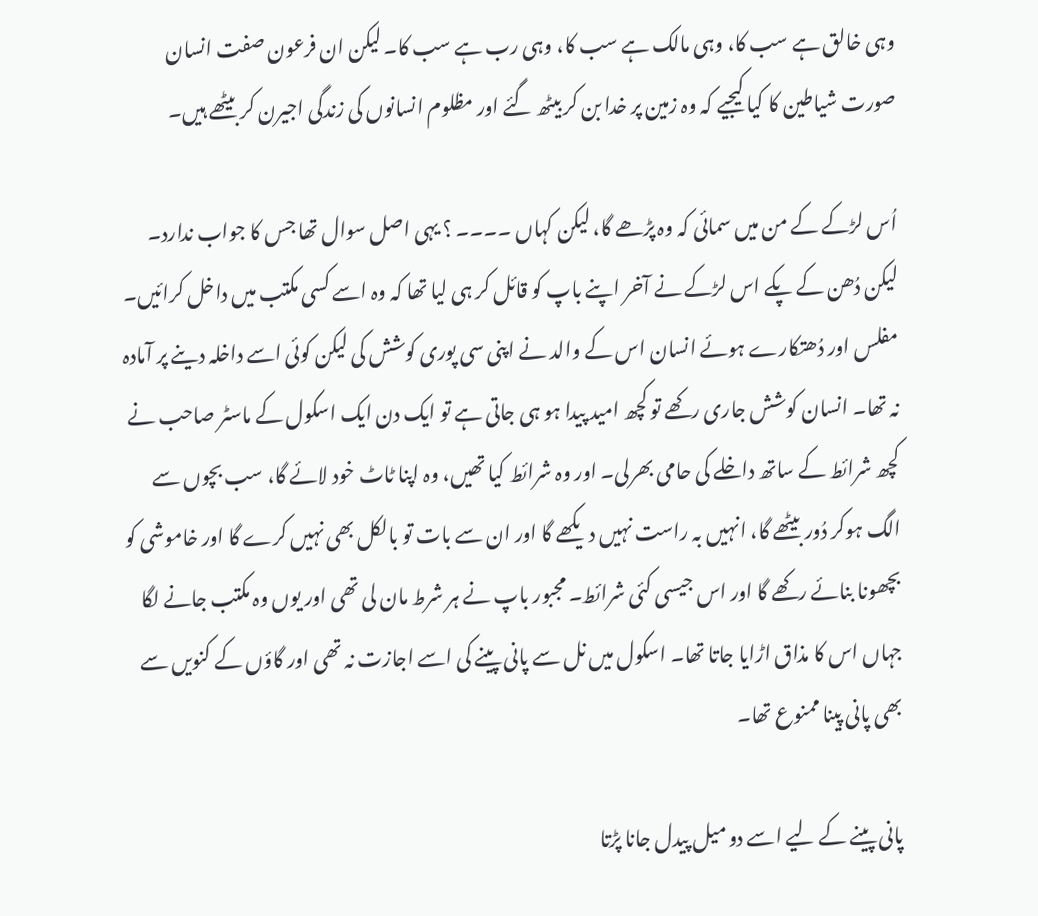وہی خالق ہے سب کا، وہی مالک ہے سب کا، وہی رب ہے سب کا۔ لیکن ان فرعون صفت انسان صورت شیاطین کا کیا کیجیے کہ وہ زمین پر خدا بن کر بیٹھ گئے اور مظلوم انسانوں کی زندگی اجیرن کر بیٹھے ہیں۔

اُس لڑکے کے من میں سمائی کہ وہ پڑھے گا، لیکن کہاں ۔۔۔۔ ؟ یہی اصل سوال تھا جس کا جواب ندارد۔ لیکن دُھن کے پکے اس لڑکے نے آخر اپنے باپ کو قائل کر ہی لیا تھا کہ وہ اسے کسی مکتب میں داخل کرائیں۔ مفلس اور دُھتکارے ہوئے انسان اس کے والد نے اپنی سی پوری کوشش کی لیکن کوئی اسے داخلہ دینے پر آمادہ نہ تھا۔ انسان کوشش جاری رکھے تو کچھ امید پیدا ہو ہی جاتی ہے تو ایک دن ایک اسکول کے ماسٹر صاحب نے کچھ شرائط کے ساتھ داخلے کی حامی بھرلی۔ اور وہ شرائط کیا تھیں، وہ اپنا ٹاٹ خود لائے گا، سب بچوں سے الگ ہوکر دُور بیٹھے گا، انہیں بہ راست نہیں دیکھے گا اور ان سے بات تو بالکل بھی نہیں کرے گا اور خاموشی کو بچھونا بنائے رکھے گا اور اس جیسی کئی شرائط۔ مجبور باپ نے ہر شرط مان لی تھی اور یوں وہ مکتب جانے لگا جہاں اس کا مذاق اڑایا جاتا تھا۔ اسکول میں نل سے پانی پینے کی اسے اجازت نہ تھی اور گاؤں کے کنویں سے بھی پانی پینا ممنوع تھا۔

پانی پینے کے لیے اسے دو میل پیدل جانا پڑتا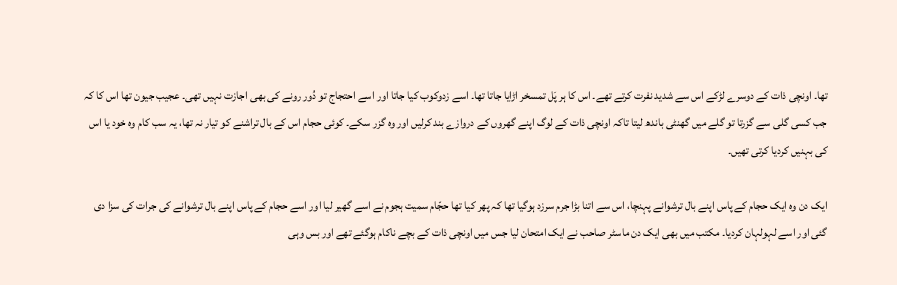تھا۔ اونچی ذات کے دوسرے لڑکے اس سے شدید نفرت کرتے تھے۔ اس کا ہر پَل تمسخر اڑایا جاتا تھا۔ اسے زدوکوب کیا جاتا اور اسے احتجاج تو دُور رونے کی بھی اجازت نہیں تھی۔ عجیب جیون تھا اس کا کہ جب کسی گلی سے گزرتا تو گلے میں گھنٹی باندھ لیتا تاکہ اونچی ذات کے لوگ اپنے گھروں کے دروازے بند کرلیں اور وہ گزر سکے۔ کوئی حجام اس کے بال تراشنے کو تیار نہ تھا، یہ سب کام وہ خود یا اس کی بہنیں کردیا کرتی تھیں۔

ایک دن وہ ایک حجام کے پاس اپنے بال ترشوانے پہنچا، اس سے اتنا بڑا جرم سرزد ہوگیا تھا کہ پھر کیا تھا حجّام سمیت ہجوم نے اسے گھیر لیا اور اسے حجام کے پاس اپنے بال ترشوانے کی جرات کی سزا دی گئی اور اسے لہولہان کردیا۔ مکتب میں بھی ایک دن ماسٹر صاحب نے ایک امتحان لیا جس میں اونچی ذات کے بچے ناکام ہوگئے تھے اور بس وہی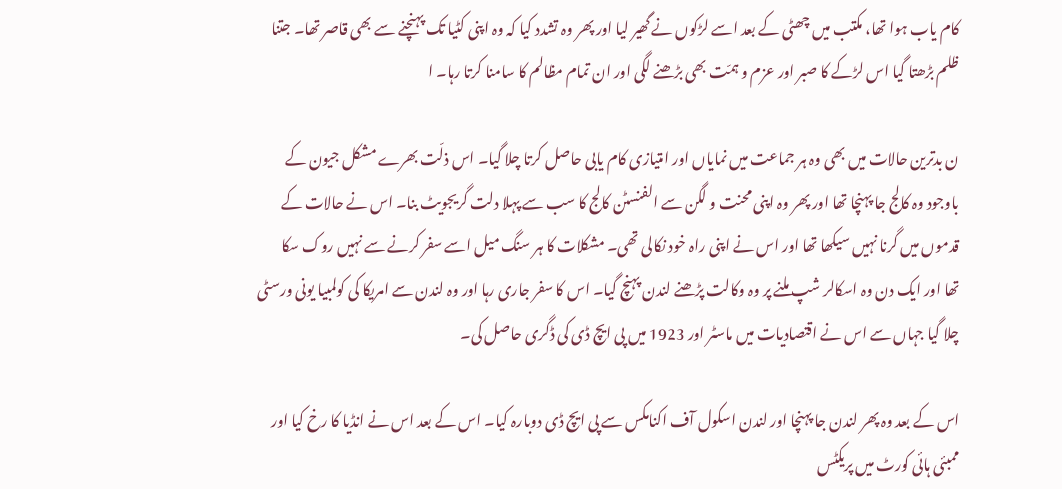کام یاب ہوا تھا، مکتب میں چھٹی کے بعد اسے لڑکوں نے گھیر لیا اور پھر وہ تشدد کیا کہ وہ اپنی کٹیا تک پہنچنے سے بھی قاصر تھا۔ جتنا ظلم بڑھتا گیا اس لڑکے کا صبر اور عزم و ہمّت بھی بڑھنے لگی اور ان تمام مظالم کا سامنا کرتا رہا۔ ا

ن بدترین حالات میں بھی وہ ہر جماعت میں نمایاں اور امتیازی کام یابی حاصل کرتا چلا گیا۔ اس ذلّت بھرے مشکل جیون کے باوجود وہ کالج جا پہنچا تھا اور پھر وہ اپنی محنت و لگن سے الفنسٹن کالج کا سب سے پہلا دلت گریجویٹ بنا۔ اس نے حالات کے قدموں میں گرنا نہیں سیکھا تھا اور اس نے اپنی راہ خود نکالی تھی۔ مشکلات کا ہر سنگ میل اسے سفر کرنے سے نہیں روک سکا تھا اور ایک دن وہ اسکالر شپ ملنے پر وہ وکالت پڑھنے لندن پہنچ گیا۔ اس کا سفر جاری رہا اور وہ لندن سے امریکا کی کولمبیا یونی ورسٹی چلا گیا جہاں سے اس نے اقتصادیات میں ماسٹر اور 1923 میں پی ایچ ڈی کی ڈگری حاصل کی۔

اس کے بعد وہ پھر لندن جا پہنچا اور لندن اسکول آف اکنامکس سے پی ایچ ڈی دوبارہ کیا۔ اس کے بعد اس نے انڈیا کا رخ کیا اور ممبئی ہائی کورٹ میں پریکٹس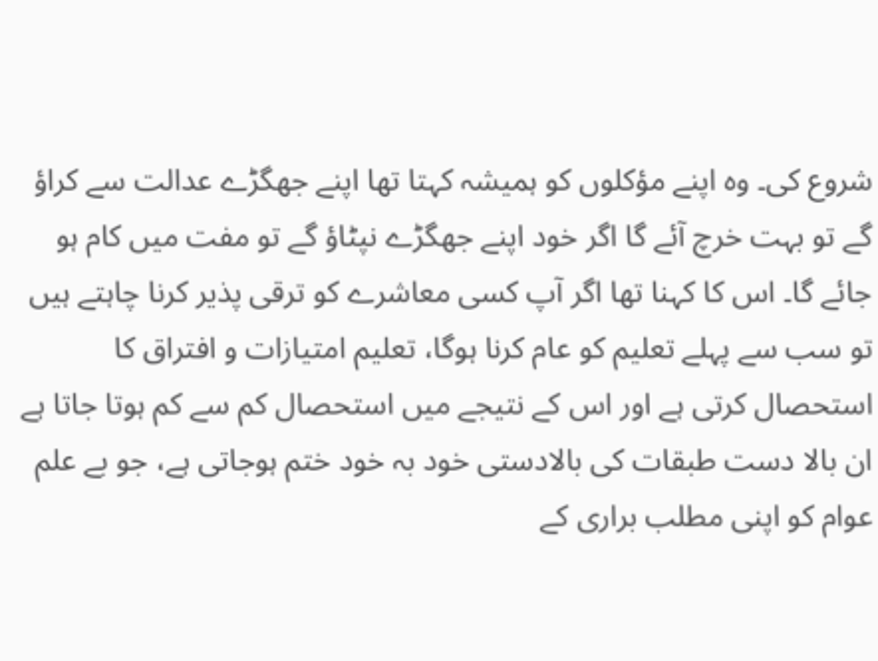شروع کی۔ وہ اپنے مؤکلوں کو ہمیشہ کہتا تھا اپنے جھگڑے عدالت سے کراؤ گے تو بہت خرچ آئے گا اگر خود اپنے جھگڑے نپٹاؤ گے تو مفت میں کام ہو جائے گا۔ اس کا کہنا تھا اگر آپ کسی معاشرے کو ترقی پذیر کرنا چاہتے ہیں تو سب سے پہلے تعلیم کو عام کرنا ہوگا، تعلیم امتیازات و افتراق کا استحصال کرتی ہے اور اس کے نتیجے میں استحصال کم سے کم ہوتا جاتا ہے ان بالا دست طبقات کی بالادستی خود بہ خود ختم ہوجاتی ہے، جو بے علم عوام کو اپنی مطلب براری کے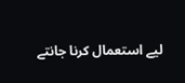لیے استعمال کرنا جانتے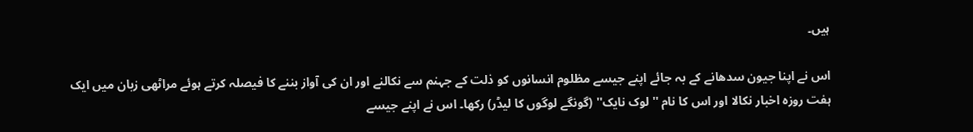ہیں۔

اس نے اپنا جیون سدھانے کے بہ جائے اپنے جیسے مظلوم انسانوں کو ذلت کے جہنم سے نکالنے اور ان کی آواز بننے کا فیصلہ کرتے ہوئے مراٹھی زبان میں ایک ہفت روزہ اخبار نکالا اور اس کا نام ''لوک نایک'' (گونگے لوگوں کا لیڈر) رکھا۔ اس نے اپنے جیسے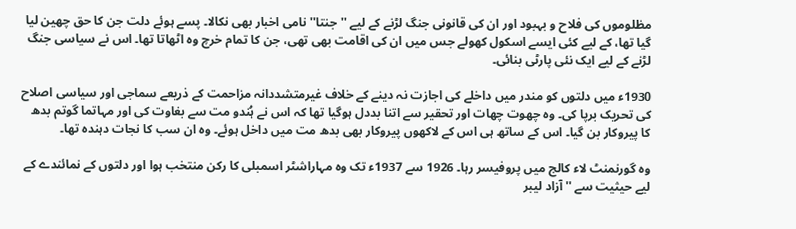مظلوموں کی فلاح و بہبود اور ان کی قانونی جنگ لڑنے کے لیے ''جنتا'' نامی اخبار بھی نکالا۔ پسے ہوئے دلت جن کا حق چھین لیا گیا تھا، کے لیے کئی ایسے اسکول کھولے جس میں ان کی اقامت بھی تھی، جن کا تمام خرچ وہ اٹھاتا تھا۔ اس نے سیاسی جنگ لڑنے کے لیے ایک نئی پارٹی بنائی۔

1930ء میں دلتوں کو مندر میں داخلے کی اجازت نہ دینے کے خلاف غیرمتشددانہ مزاحمت کے ذریعے سماجی اور سیاسی اصلاح کی تحریک برپا کی۔ وہ چھوت چھات اور تحقیر سے اتنا بددل ہوگیا تھا کہ اس نے ہُندو مت سے بغاوت کی اور مہاتما گوتم بدھ کا پیروکار بن گیا۔ اس کے ساتھ ہی اس کے لاکھوں پیروکار بھی بدھ مت میں داخل ہوئے۔ وہ ان سب کا نجات دہندہ تھا۔

وہ گورنمنٹ لاء کالج میں پروفیسر رہا۔ 1926 سے 1937ء تک وہ مہاراشٹر اسمبلی کا رکن منتخب ہوا اور دلتوں کے نمائندے کے لیے حیثیت سے '' آزاد لیبر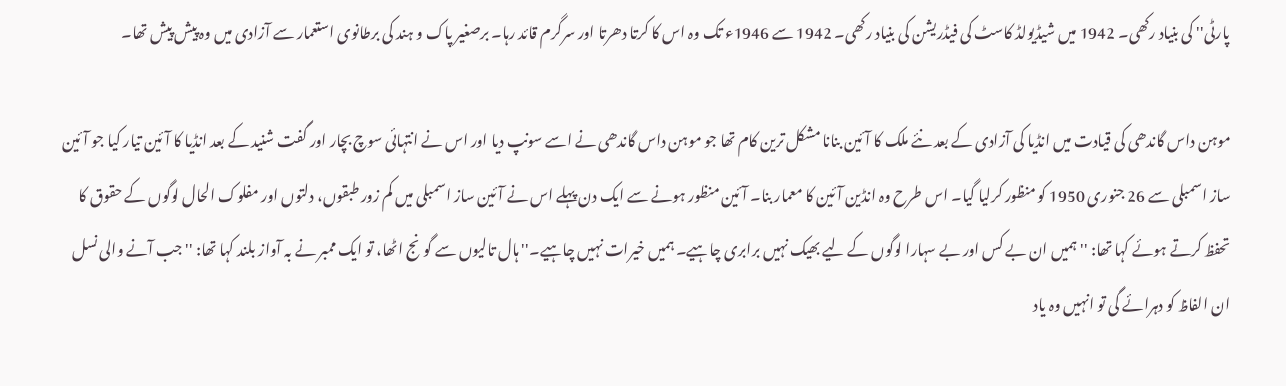پارٹی'' کی بنیاد رکھی۔ 1942 میں شیڈیولڈ کاسٹ کی فیڈریشن کی بنیاد رکھی۔ 1942 سے 1946ء تک وہ اس کا کرتا دھرتا اور سرگرم قائد رہا۔ برصغیر پاک و ہند کی برطانوی استعمار سے آزادی میں وہ پیش پیش تھا۔

موہن داس گاندھی کی قیادت میں انڈیا کی آزادی کے بعد نئے ملک کا آئین بنانا مشکل ترین کام تھا جو موہن داس گاندھی نے اسے سونپ دیا اور اس نے انتہائی سوچ بچار اور گفت شنید کے بعد انڈیا کا آئین تیار کیا جو آئین ساز اسمبلی سے 26 جنوری 1950 کو منظور کرلیا گیا۔ اس طرح وہ انڈین آئین کا معمار بنا۔ آئین منظور ہونے سے ایک دن پہلے اس نے آئین ساز اسمبلی میں کم زور طبقوں، دلتوں اور مفلوک الحال لوگوں کے حقوق کا تحفظ کرتے ہوئے کہا تھا: ''ہمیں ان بے کس اور بے سہارا لوگوں کے لیے بھیک نہیں برابری چاہیے۔ ہمیں خیرات نہیں چاہیے۔'' ہال تالیوں سے گونج اٹھا، تو ایک ممبر نے بہ آواز بلند کہا تھا: '' جب آنے والی نسل ان الفاظ کو دہرائے گی تو انہیں وہ یاد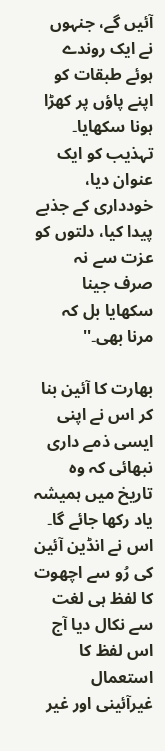آئیں گے، جنہوں نے ایک روندے ہوئے طبقات کو اپنے پاؤں پر کھڑا ہونا سکھایا۔ تہذیب کو ایک عنوان دیا، خودداری کے جذبے پیدا کیا، دلتوں کو عزت سے نہ صرف جینا سکھایا بل کہ مرنا بھی۔''

بھارت کا آئین بنا کر اس نے اپنی ایسی ذمے داری نبھائی کہ وہ تاریخ میں ہمیشہ یاد رکھا جائے گا۔ اس نے انڈین آئین کی رُو سے اچھوت کا لفظ ہی لغت سے نکال دیا آج اس لفظ کا استعمال غیرآئینی اور غیر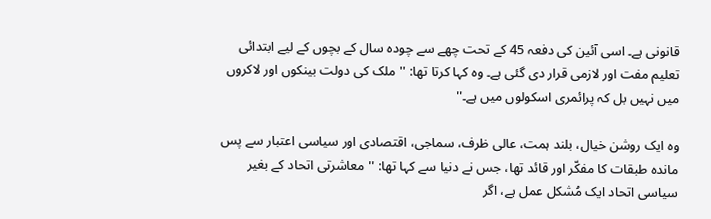قانونی ہے۔ اسی آئین کی دفعہ 45 کے تحت چھے سے چودہ سال کے بچوں کے لیے ابتدائی تعلیم مفت اور لازمی قرار دی گئی ہے۔ وہ کہا کرتا تھا: ''ملک کی دولت بینکوں اور لاکروں میں نہیں بل کہ پرائمری اسکولوں میں ہے۔''

وہ ایک روشن خیال، بلند ہمت، عالی ظرف، سماجی، اقتصادی اور سیاسی اعتبار سے پس ماندہ طبقات کا مفکّر اور قائد تھا، جس نے دنیا سے کہا تھا: ''معاشرتی اتحاد کے بغیر سیاسی اتحاد ایک مُشکل عمل ہے، اگر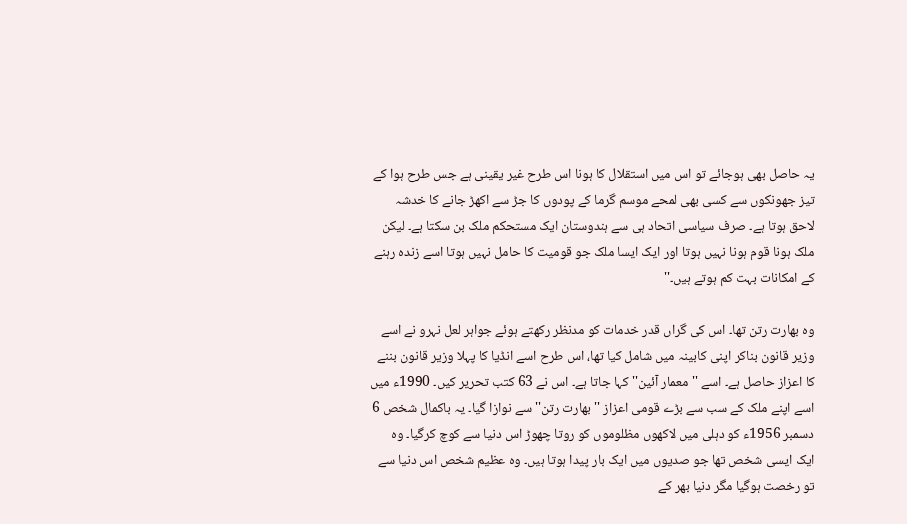یہ حاصل بھی ہوجائے تو اس میں استقلال کا ہونا اس طرح غیر یقینی ہے جس طرح ہوا کے تیز جھونکوں سے کسی بھی لمحے موسم گرما کے پودوں کا جڑ سے اکھڑ جانے کا خدشہ لاحق ہوتا ہے۔ صرف سیاسی اتحاد ہی سے ہندوستان ایک مستحکم ملک بن سکتا ہے۔ لیکن ملک ہونا قوم ہونا نہیں ہوتا اور ایک ایسا ملک جو قومیت کا حامل نہیں ہوتا اسے زندہ رہنے کے امکانات بہت کم ہوتے ہیں۔''

وہ بھارت رتن تھا۔ اس کی گراں قدر خدمات کو مدنظر رکھتے ہوئے جواہر لعل نہرو نے اسے وزیر قانون بناکر اپنی کابینہ میں شامل کیا تھا، اس طرح اسے انڈیا کا پہلا وزیر قانون بننے کا اعزاز حاصل ہے۔ اسے ''معمار آئین'' کہا جاتا ہے۔ اس نے 63 کتب تحریر کیں۔ 1990ء میں اسے اپنے ملک کے سب سے بڑے قومی اعزاز ''بھارت رتن'' سے نوازا گیا۔ یہ باکمال شخص 6 دسمبر 1956ء کو دہلی میں لاکھوں مظلوموں کو روتا چھوڑ اس دنیا سے کوچ کرگیا۔ وہ ایک ایسی شخص تھا جو صدیوں میں ایک بار پیدا ہوتا ہیں۔ وہ عظیم شخص اس دنیا سے تو رخصت ہوگیا مگر دنیا بھر کے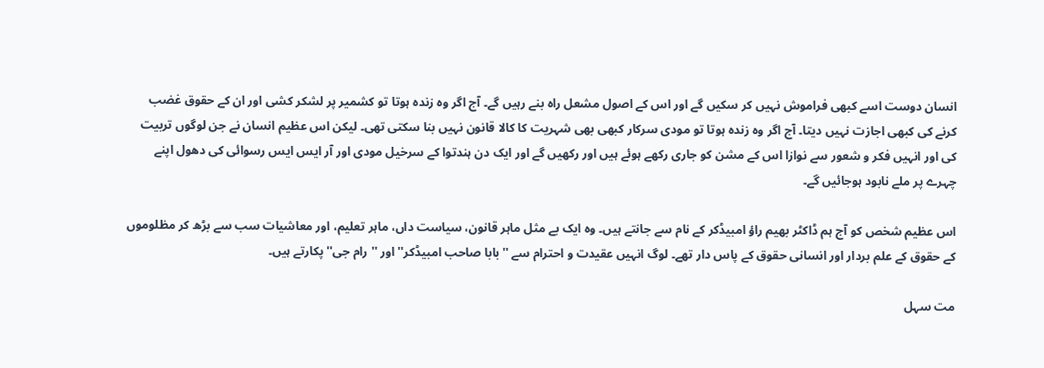انسان دوست اسے کبھی فراموش نہیں کر سکیں گے اور اس کے اصول مشعل راہ بنے رہیں گے۔ آج اگر وہ زندہ ہوتا تو کشمیر پر لشکر کشی اور ان کے حقوق غضب کرنے کی کبھی اجازت نہیں دیتا۔ آج اگر وہ زندہ ہوتا تو مودی سرکار کبھی بھی شہریت کا کالا قانون نہیں بنا سکتی تھی۔ لیکن اس عظیم انسان نے جن لوگوں تربیت کی اور انہیں فکر و شعور سے نوازا اس کے مشن کو جاری رکھے ہوئے ہیں اور رکھیں گے اور ایک دن ہندتوا کے سرخیل مودی اور آر ایس ایس رسوائی کی دھول اپنے چہرے پر ملے نابود ہوجائیں گے۔

اس عظیم شخص کو آج ہم ڈاکٹر بھیم راؤ امبیڈکر کے نام سے جانتے ہیں۔ وہ ایک بے مثل ماہر قانون، سیاست داں، ماہر تعلیم، اور معاشیات سب سے بڑھ کر مظلوموں کے حقوق کے علم بردار اور انسانی حقوق کے پاس دار تھے۔ لوگ انہیں عقیدت و احترام سے '' بابا صاحب امبیڈکر'' اور ''رام جی'' پکارتے ہیں۔

مت سہل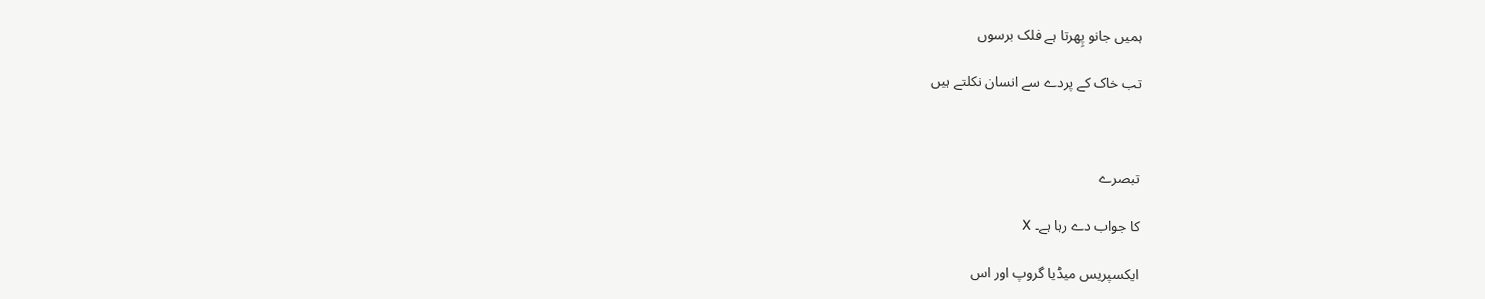ہمیں جانو پِھرتا ہے فلک برسوں

تب خاک کے پردے سے انسان نکلتے ہیں



تبصرے

کا جواب دے رہا ہے۔ X

ایکسپریس میڈیا گروپ اور اس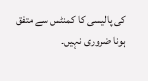کی پالیسی کا کمنٹس سے متفق ہونا ضروری نہیں۔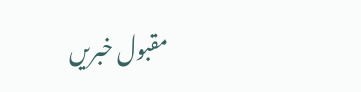مقبول خبریں